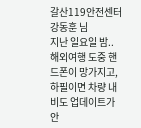갈산119안전센터 강동훈 님
지난 일요일 밤..
해외여행 도중 핸드폰이 망가지고, 하필이면 차량 내비도 업데이트가 안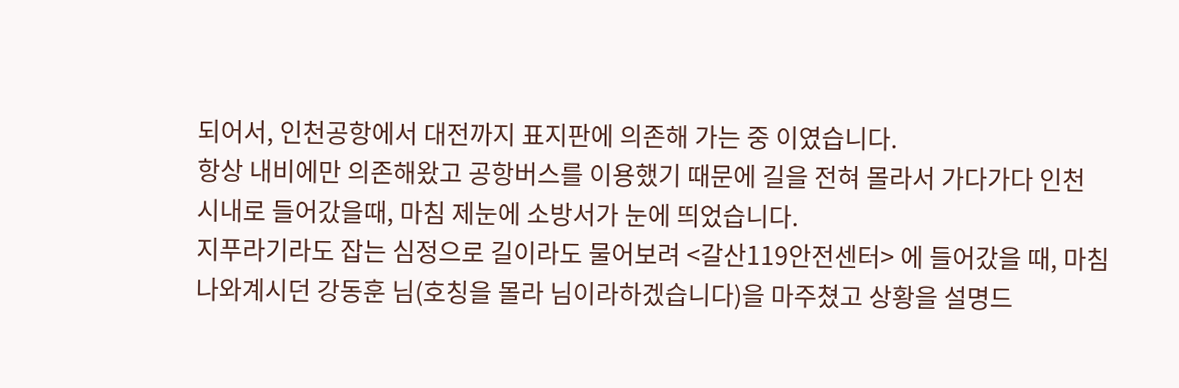되어서, 인천공항에서 대전까지 표지판에 의존해 가는 중 이였습니다.
항상 내비에만 의존해왔고 공항버스를 이용했기 때문에 길을 전혀 몰라서 가다가다 인천 시내로 들어갔을때, 마침 제눈에 소방서가 눈에 띄었습니다.
지푸라기라도 잡는 심정으로 길이라도 물어보려 <갈산119안전센터> 에 들어갔을 때, 마침 나와계시던 강동훈 님(호칭을 몰라 님이라하겠습니다)을 마주쳤고 상황을 설명드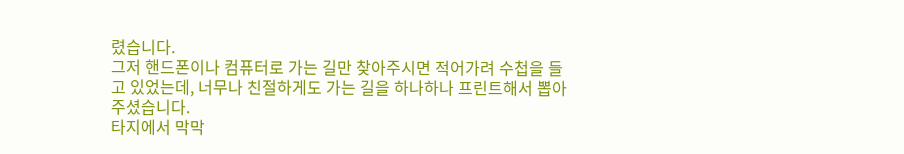렸습니다.
그저 핸드폰이나 컴퓨터로 가는 길만 찾아주시면 적어가려 수첩을 들고 있었는데, 너무나 친절하게도 가는 길을 하나하나 프린트해서 뽑아주셨습니다.
타지에서 막막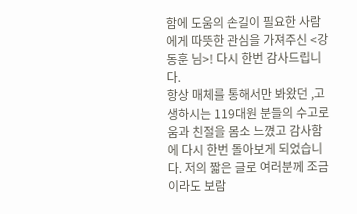함에 도움의 손길이 필요한 사람에게 따뜻한 관심을 가져주신 <강동훈 님>! 다시 한번 감사드립니다.
항상 매체를 통해서만 봐왔던 ,고생하시는 119대원 분들의 수고로움과 친절을 몸소 느꼈고 감사함에 다시 한번 돌아보게 되었습니다. 저의 짧은 글로 여러분께 조금이라도 보람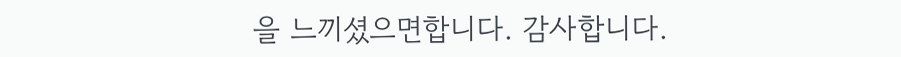을 느끼셨으면합니다. 감사합니다.